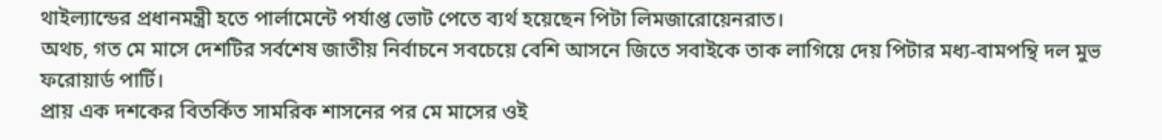থাইল্যান্ডের প্রধানমন্ত্রী হতে পার্লামেন্টে পর্যাপ্ত ভোট পেতে ব্যর্থ হয়েছেন পিটা লিমজারোয়েনরাত।
অথচ, গত মে মাসে দেশটির সর্বশেষ জাতীয় নির্বাচনে সবচেয়ে বেশি আসনে জিতে সবাইকে তাক লাগিয়ে দেয় পিটার মধ্য-বামপন্থি দল মুভ ফরোয়ার্ড পার্টি।
প্রায় এক দশকের বিতর্কিত সামরিক শাসনের পর মে মাসের ওই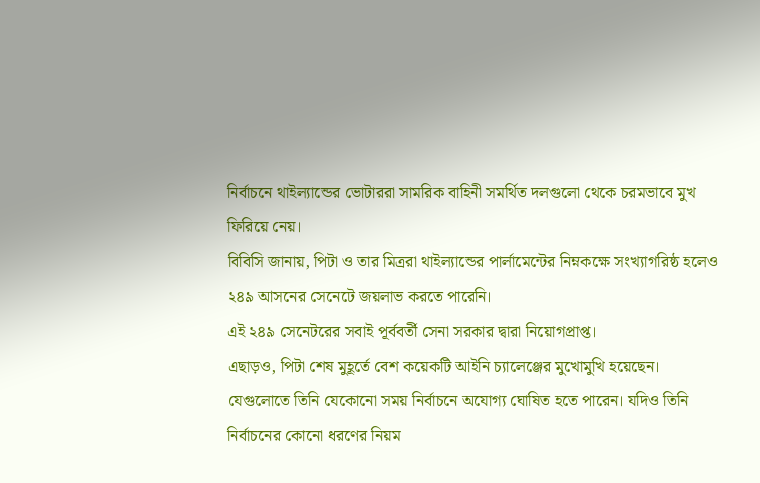নির্বাচনে থাইল্যান্ডের ভোটাররা সামরিক বাহিনী সমর্থিত দলগুলো থেকে চরমভাবে মুখ ফিরিয়ে নেয়।
বিবিসি জানায়, পিটা ও তার মিত্ররা থাইল্যান্ডের পার্লামেন্টের নিম্নকক্ষে সংখ্যাগরিষ্ঠ হলেও ২৪৯ আসনের সেনেটে জয়লাভ করতে পারেনি।
এই ২৪৯ সেনেটরের সবাই পূর্ববর্তী সেনা সরকার দ্বারা নিয়োগপ্রাপ্ত।
এছাড়ও, পিটা শেষ মুহূর্তে বেশ কয়েকটি আইনি চ্যালেঞ্জের মুখোমুখি হয়েছেন। যেগুলোতে তিনি যেকোনো সময় নির্বাচনে অযোগ্য ঘোষিত হতে পারেন। যদিও তিনি নির্বাচনের কোনো ধরণের নিয়ম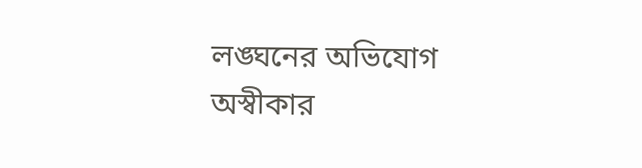লঙ্ঘনের অভিযোগ অস্বীকার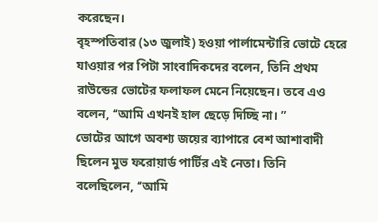করেছেন।
বৃহস্পতিবার (১৩ জুলাই) হওয়া পার্লামেন্টারি ভোটে হেরে যাওয়ার পর পিটা সাংবাদিকদের বলেন, তিনি প্রথম রাউন্ডের ভোটের ফলাফল মেনে নিয়েছেন। তবে এও বলেন, ‘‘আমি এখনই হাল ছেড়ে দিচ্ছি না। ”
ভোটের আগে অবশ্য জয়ের ব্যাপারে বেশ আশাবাদী ছিলেন মুভ ফরোয়ার্ড পার্টির এই নেতা। তিনি বলেছিলেন, ‘‘আমি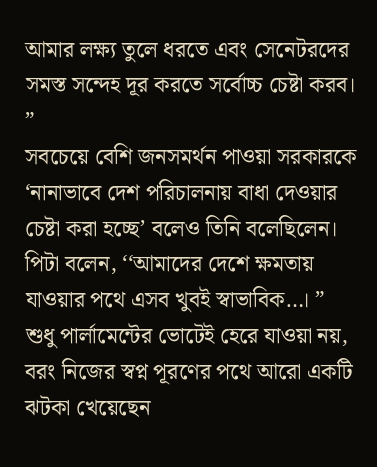আমার লক্ষ্য তুলে ধরতে এবং সেনেটরদের সমস্ত সন্দেহ দূর করতে সর্বোচ্চ চেষ্টা করব। ”
সবচেয়ে বেশি জনসমর্থন পাওয়া সরকারকে ‘নানাভাবে দেশ পরিচালনায় বাধা দেওয়ার চেষ্টা করা হচ্ছে’ বলেও তিনি বলেছিলেন।
পিটা বলেন, ‘‘আমাদের দেশে ক্ষমতায় যাওয়ার পথে এসব খুবই স্বাভাবিক…। ”
শুধু পার্লামেন্টের ভোটেই হেরে যাওয়া নয়, বরং নিজের স্বপ্ন পূরণের পথে আরো একটি ঝটকা খেয়েছেন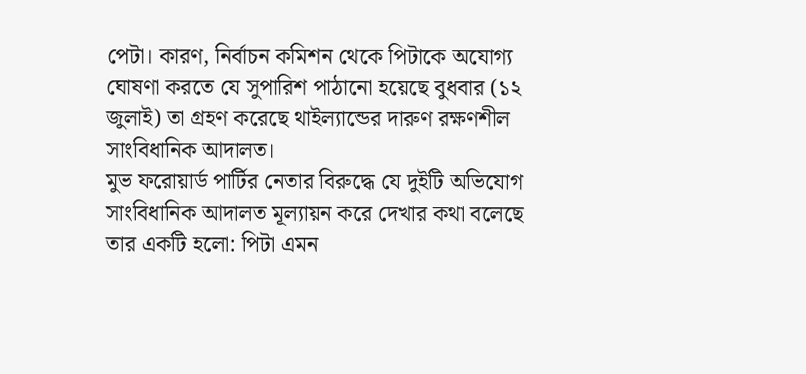পেটা। কারণ, নির্বাচন কমিশন থেকে পিটাকে অযোগ্য ঘোষণা করতে যে সুপারিশ পাঠানো হয়েছে বুধবার (১২ জুলাই) তা গ্রহণ করেছে থাইল্যান্ডের দারুণ রক্ষণশীল সাংবিধানিক আদালত।
মুভ ফরোয়ার্ড পার্টির নেতার বিরুদ্ধে যে দুইটি অভিযোগ সাংবিধানিক আদালত মূল্যায়ন করে দেখার কথা বলেছে তার একটি হলো: পিটা এমন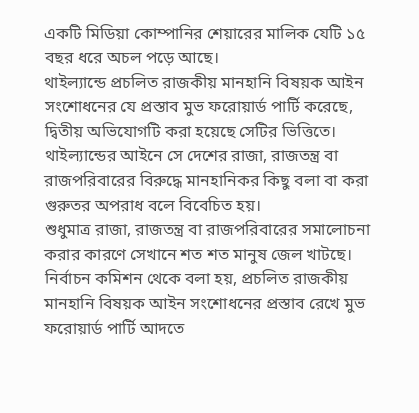একটি মিডিয়া কোম্পানির শেয়ারের মালিক যেটি ১৫ বছর ধরে অচল পড়ে আছে।
থাইল্যান্ডে প্রচলিত রাজকীয় মানহানি বিষয়ক আইন সংশোধনের যে প্রস্তাব মুভ ফরোয়ার্ড পার্টি করেছে, দ্বিতীয় অভিযোগটি করা হয়েছে সেটির ভিত্তিতে।
থাইল্যান্ডের আইনে সে দেশের রাজা, রাজতন্ত্র বা রাজপরিবারের বিরুদ্ধে মানহানিকর কিছু বলা বা করা গুরুতর অপরাধ বলে বিবেচিত হয়।
শুধুমাত্র রাজা, রাজতন্ত্র বা রাজপরিবারের সমালোচনা করার কারণে সেখানে শত শত মানুষ জেল খাটছে।
নির্বাচন কমিশন থেকে বলা হয়, প্রচলিত রাজকীয় মানহানি বিষয়ক আইন সংশোধনের প্রস্তাব রেখে মুভ ফরোয়ার্ড পার্টি আদতে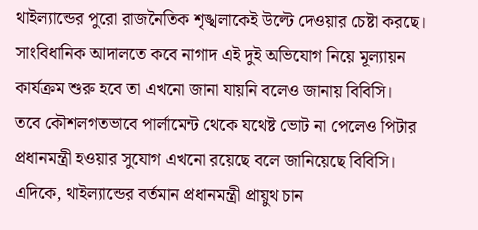থাইল্যান্ডের পুরো রাজনৈতিক শৃঙ্খলাকেই উল্টে দেওয়ার চেষ্টা করছে।
সাংবিধানিক আদালতে কবে নাগাদ এই দুই অভিযোগ নিয়ে মূল্যায়ন কার্যক্রম শুরু হবে তা এখনো জানা যায়নি বলেও জানায় বিবিসি।
তবে কৌশলগতভাবে পার্লামেন্ট থেকে যথেষ্ট ভোট না পেলেও পিটার প্রধানমন্ত্রী হওয়ার সুযোগ এখনো রয়েছে বলে জানিয়েছে বিবিসি।
এদিকে, থাইল্যান্ডের বর্তমান প্রধানমন্ত্রী প্রায়ুথ চান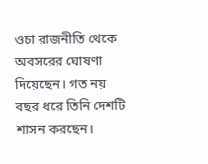ওচা রাজনীতি থেকে অবসরের ঘোষণা দিয়েছেন। গত নয় বছর ধরে তিনি দেশটি শাসন করছেন।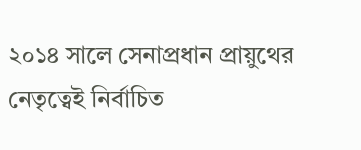২০১৪ সালে সেনাপ্রধান প্রায়ুথের নেতৃত্বেই নির্বাচিত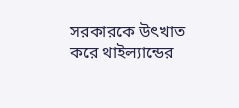সরকারকে উৎখাত করে থাইল্যান্ডের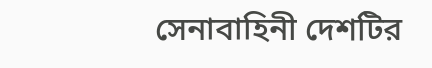সেনাবাহিনী দেশটির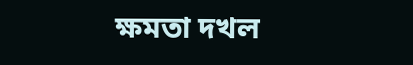ক্ষমতা দখল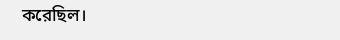করেছিল।